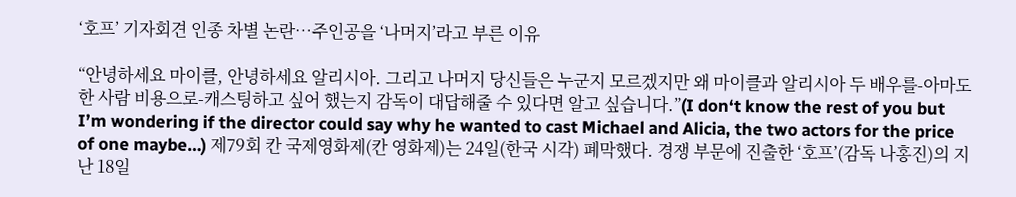‘호프’ 기자회견 인종 차별 논란…주인공을 ‘나머지’라고 부른 이유

“안녕하세요 마이클, 안녕하세요 알리시아. 그리고 나머지 당신들은 누군지 모르겠지만 왜 마이클과 알리시아 두 배우를-아마도 한 사람 비용으로-캐스팅하고 싶어 했는지 감독이 대답해줄 수 있다면 알고 싶습니다.”(I don‘t know the rest of you but I’m wondering if the director could say why he wanted to cast Michael and Alicia, the two actors for the price of one maybe…) 제79회 칸 국제영화제(칸 영화제)는 24일(한국 시각) 폐막했다. 경쟁 부문에 진출한 ‘호프’(감독 나홍진)의 지난 18일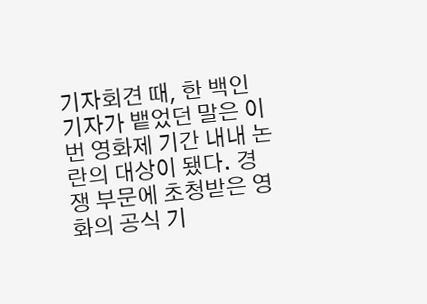기자회견 때, 한 백인 기자가 뱉었던 말은 이번 영화제 기간 내내 논란의 대상이 됐다. 경쟁 부문에 초청받은 영화의 공식 기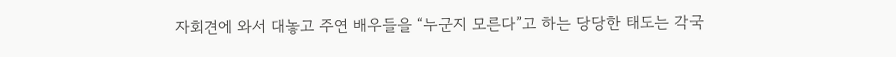자회견에 와서 대놓고 주연 배우들을 “누군지 모른다”고 하는 당당한 태도는 각국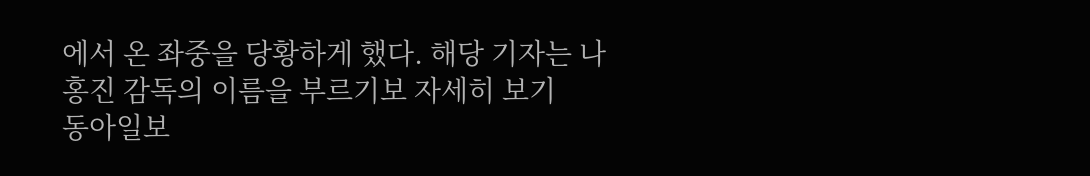에서 온 좌중을 당황하게 했다. 해당 기자는 나홍진 감독의 이름을 부르기보 자세히 보기
동아일보